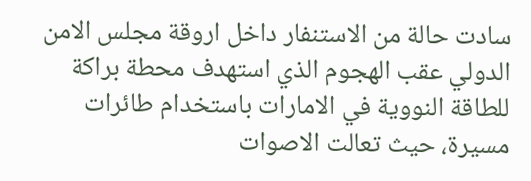سادت حالة من الاستنفار داخل اروقة مجلس الامن الدولي عقب الهجوم الذي استهدف محطة براكة للطاقة النووية في الامارات باستخدام طائرات مسيرة، حيث تعالت الاصوات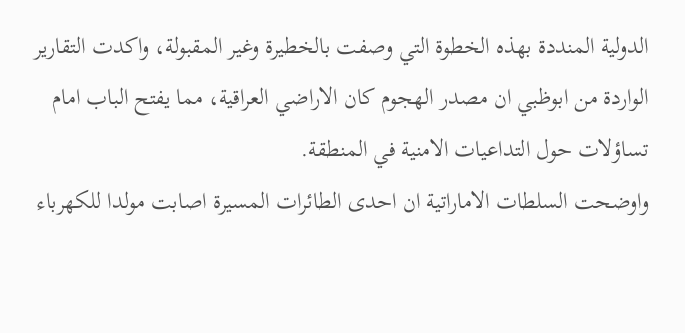الدولية المنددة بهذه الخطوة التي وصفت بالخطيرة وغير المقبولة، واكدت التقارير الواردة من ابوظبي ان مصدر الهجوم كان الاراضي العراقية، مما يفتح الباب امام تساؤلات حول التداعيات الامنية في المنطقة.
واوضحت السلطات الاماراتية ان احدى الطائرات المسيرة اصابت مولدا للكهرباء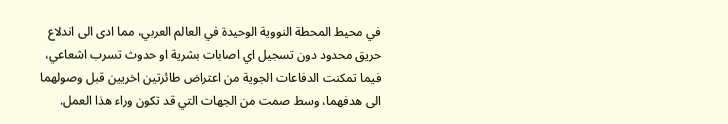في محيط المحطة النووية الوحيدة في العالم العربي، مما ادى الى اندلاع حريق محدود دون تسجيل اي اصابات بشرية او حدوث تسرب اشعاعي، فيما تمكنت الدفاعات الجوية من اعتراض طائرتين اخريين قبل وصولهما الى هدفهما، وسط صمت من الجهات التي قد تكون وراء هذا العمل.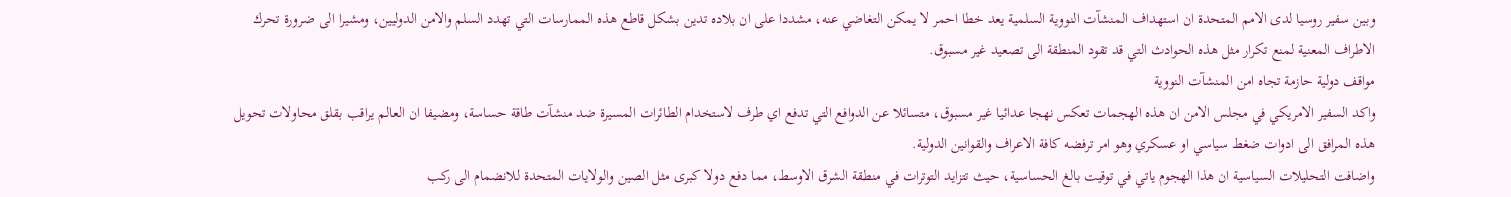وبين سفير روسيا لدى الامم المتحدة ان استهداف المنشآت النووية السلمية يعد خطا احمر لا يمكن التغاضي عنه، مشددا على ان بلاده تدين بشكل قاطع هذه الممارسات التي تهدد السلم والامن الدوليين، ومشيرا الى ضرورة تحرك الاطراف المعنية لمنع تكرار مثل هذه الحوادث التي قد تقود المنطقة الى تصعيد غير مسبوق.
مواقف دولية حازمة تجاه امن المنشآت النووية
واكد السفير الامريكي في مجلس الامن ان هذه الهجمات تعكس نهجا عدائيا غير مسبوق، متسائلا عن الدوافع التي تدفع اي طرف لاستخدام الطائرات المسيرة ضد منشآت طاقة حساسة، ومضيفا ان العالم يراقب بقلق محاولات تحويل هذه المرافق الى ادوات ضغط سياسي او عسكري وهو امر ترفضه كافة الاعراف والقوانين الدولية.
واضافت التحليلات السياسية ان هذا الهجوم ياتي في توقيت بالغ الحساسية، حيث تتزايد التوترات في منطقة الشرق الاوسط، مما دفع دولا كبرى مثل الصين والولايات المتحدة للانضمام الى ركب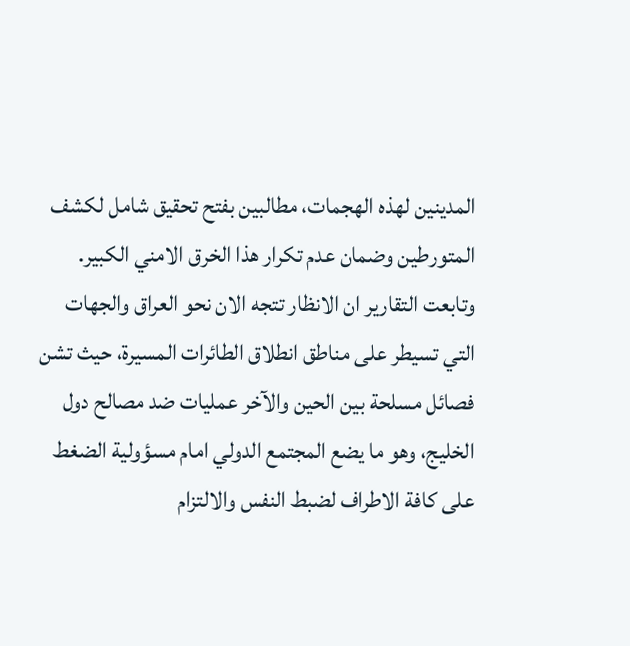المدينين لهذه الهجمات، مطالبين بفتح تحقيق شامل لكشف المتورطين وضمان عدم تكرار هذا الخرق الامني الكبير.
وتابعت التقارير ان الانظار تتجه الان نحو العراق والجهات التي تسيطر على مناطق انطلاق الطائرات المسيرة، حيث تشن فصائل مسلحة بين الحين والآخر عمليات ضد مصالح دول الخليج، وهو ما يضع المجتمع الدولي امام مسؤولية الضغط على كافة الاطراف لضبط النفس والالتزام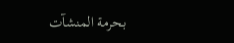بحرمة المنشآت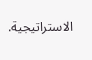الاستراتيجية.